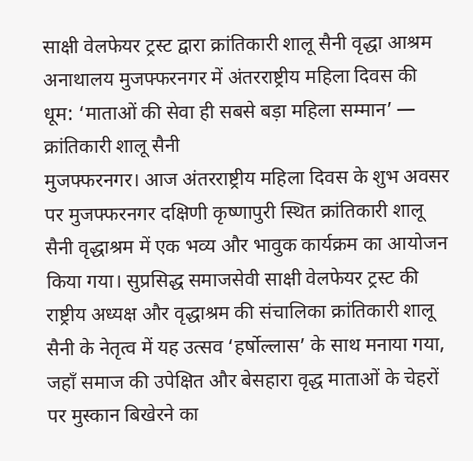साक्षी वेलफेयर ट्रस्ट द्वारा क्रांतिकारी शालू सैनी वृद्धा आश्रम अनाथालय मुजफ्फरनगर में अंतरराष्ट्रीय महिला दिवस की धूम: ‘माताओं की सेवा ही सबसे बड़ा महिला सम्मान’ — क्रांतिकारी शालू सैनी
मुजफ्फरनगर। आज अंतरराष्ट्रीय महिला दिवस के शुभ अवसर पर मुजफ्फरनगर दक्षिणी कृष्णापुरी स्थित क्रांतिकारी शालू सैनी वृद्धाश्रम में एक भव्य और भावुक कार्यक्रम का आयोजन किया गया। सुप्रसिद्ध समाजसेवी साक्षी वेलफेयर ट्रस्ट की राष्ट्रीय अध्यक्ष और वृद्धाश्रम की संचालिका क्रांतिकारी शालू सैनी के नेतृत्व में यह उत्सव ‘हर्षोल्लास’ के साथ मनाया गया, जहाँ समाज की उपेक्षित और बेसहारा वृद्ध माताओं के चेहरों पर मुस्कान बिखेरने का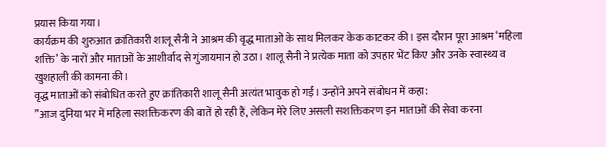प्रयास किया गया।
कार्यक्रम की शुरुआत क्रांतिकारी शालू सैनी ने आश्रम की वृद्ध माताओं के साथ मिलकर केक काटकर की। इस दौरान पूरा आश्रम ‘महिला शक्ति’ के नारों और माताओं के आशीर्वाद से गुंजायमान हो उठा। शालू सैनी ने प्रत्येक माता को उपहार भेंट किए और उनके स्वास्थ्य व खुशहाली की कामना की।
वृद्ध माताओं को संबोधित करते हुए क्रांतिकारी शालू सैनी अत्यंत भावुक हो गईं। उन्होंने अपने संबोधन में कहा:
”आज दुनिया भर में महिला सशक्तिकरण की बातें हो रही हैं, लेकिन मेरे लिए असली सशक्तिकरण इन माताओं की सेवा करना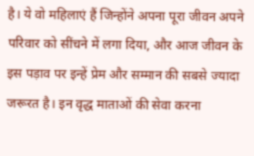है। ये वो महिलाएं हैं जिन्होंने अपना पूरा जीवन अपने परिवार को सींचने में लगा दिया, और आज जीवन के इस पड़ाव पर इन्हें प्रेम और सम्मान की सबसे ज्यादा जरूरत है। इन वृद्ध माताओं की सेवा करना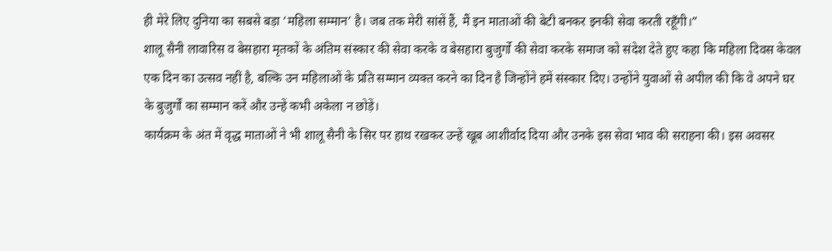ही मेरे लिए दुनिया का सबसे बड़ा ‘महिला सम्मान’ है। जब तक मेरी सांसें हैं, मैं इन माताओं की बेटी बनकर इनकी सेवा करती रहूँगी।”
शालू सैनी लावारिस व बेसहारा मृतकों के अंतिम संस्कार की सेवा करके व बेसहारा बुजुर्गो की सेवा करके समाज को संदेश देते हुए कहा कि महिला दिवस केवल एक दिन का उत्सव नहीं है, बल्कि उन महिलाओं के प्रति सम्मान व्यक्त करने का दिन है जिन्होंने हमें संस्कार दिए। उन्होंने युवाओं से अपील की कि वे अपने घर के बुजुर्गों का सम्मान करें और उन्हें कभी अकेला न छोड़ें।
कार्यक्रम के अंत में वृद्ध माताओं ने भी शालू सैनी के सिर पर हाथ रखकर उन्हें खूब आशीर्वाद दिया और उनके इस सेवा भाव की सराहना की। इस अवसर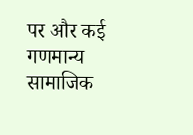पर और कई गणमान्य सामाजिक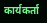कार्यकर्ता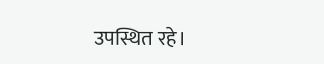उपस्थित रहे।